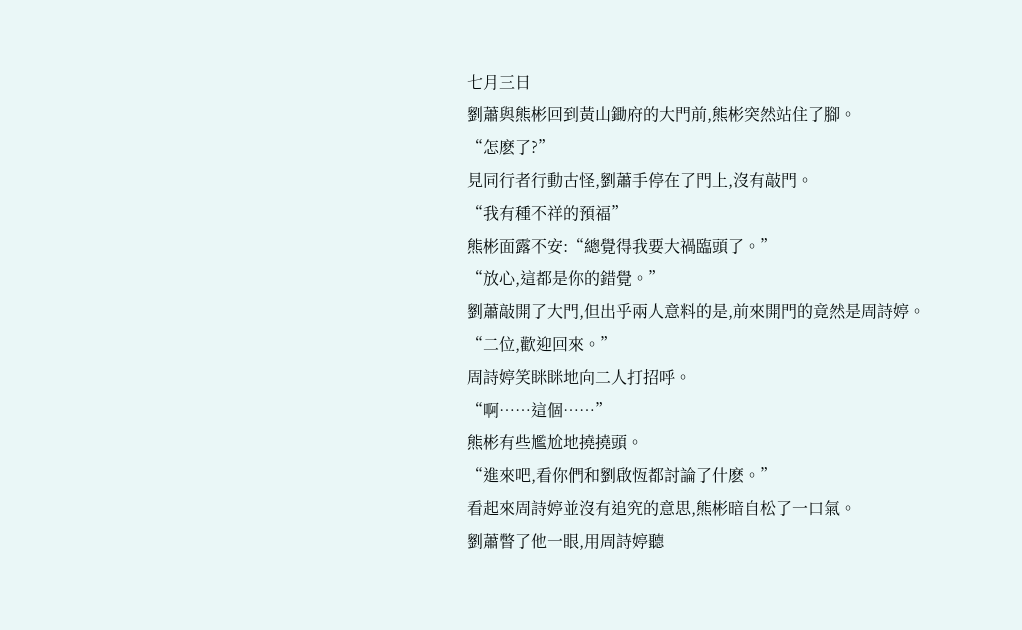七月三日
劉蕭與熊彬回到黃山鋤府的大門前,熊彬突然站住了腳。
“怎麽了?”
見同行者行動古怪,劉蕭手停在了門上,沒有敲門。
“我有種不祥的預福”
熊彬面露不安:“總覺得我要大禍臨頭了。”
“放心,這都是你的錯覺。”
劉蕭敲開了大門,但出乎兩人意料的是,前來開門的竟然是周詩婷。
“二位,歡迎回來。”
周詩婷笑眯眯地向二人打招呼。
“啊……這個……”
熊彬有些尷尬地撓撓頭。
“進來吧,看你們和劉啟恆都討論了什麽。”
看起來周詩婷並沒有追究的意思,熊彬暗自松了一口氣。
劉蕭瞥了他一眼,用周詩婷聽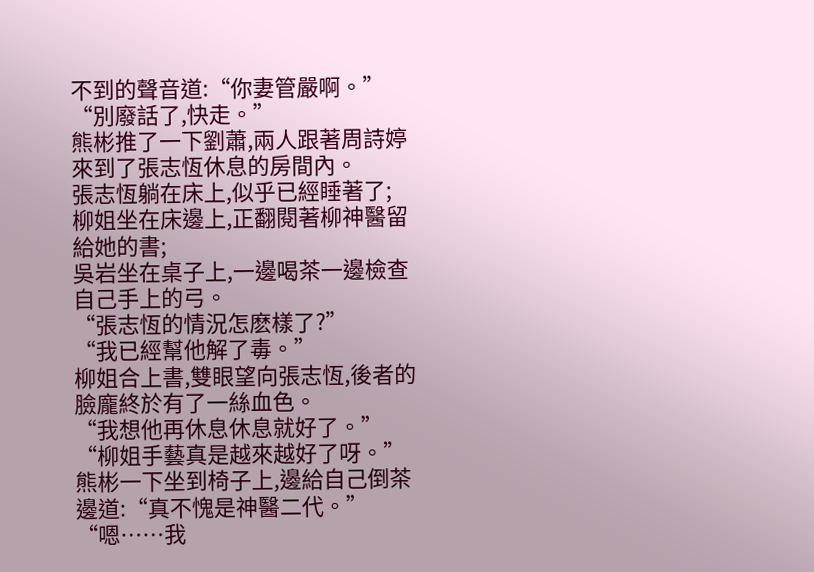不到的聲音道:“你妻管嚴啊。”
“別廢話了,快走。”
熊彬推了一下劉蕭,兩人跟著周詩婷來到了張志恆休息的房間內。
張志恆躺在床上,似乎已經睡著了;
柳姐坐在床邊上,正翻閱著柳神醫留給她的書;
吳岩坐在桌子上,一邊喝茶一邊檢查自己手上的弓。
“張志恆的情況怎麽樣了?”
“我已經幫他解了毒。”
柳姐合上書,雙眼望向張志恆,後者的臉龐終於有了一絲血色。
“我想他再休息休息就好了。”
“柳姐手藝真是越來越好了呀。”
熊彬一下坐到椅子上,邊給自己倒茶邊道:“真不愧是神醫二代。”
“嗯……我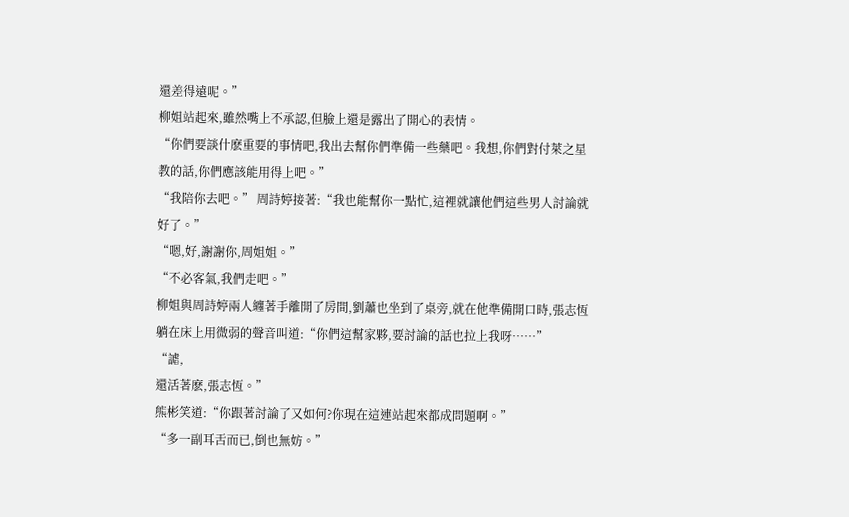還差得遠呢。”
柳姐站起來,雖然嘴上不承認,但臉上還是露出了開心的表情。
“你們要談什麽重要的事情吧,我出去幫你們準備一些藥吧。我想,你們對付萊之星教的話,你們應該能用得上吧。”
“我陪你去吧。” 周詩婷接著:“我也能幫你一點忙,這裡就讓他們這些男人討論就好了。”
“嗯,好,謝謝你,周姐姐。”
“不必客氣,我們走吧。”
柳姐與周詩婷兩人纏著手離開了房間,劉蕭也坐到了桌旁,就在他準備開口時,張志恆躺在床上用微弱的聲音叫道:“你們這幫家夥,要討論的話也拉上我呀……”
“謔,
還活著麽,張志恆。”
熊彬笑道:“你跟著討論了又如何?你現在這連站起來都成問題啊。”
“多一副耳舌而已,倒也無妨。”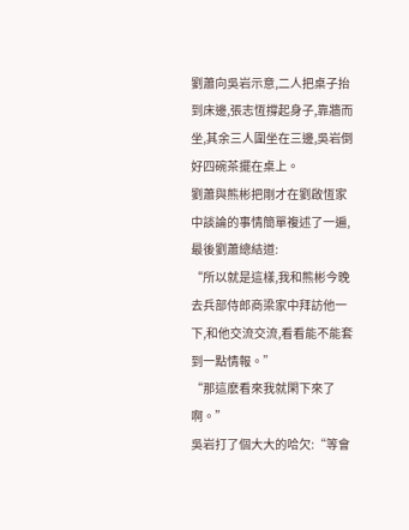劉蕭向吳岩示意,二人把桌子抬到床邊,張志恆撐起身子,靠牆而坐,其余三人圍坐在三邊,吳岩倒好四碗茶擺在桌上。
劉蕭與熊彬把剛才在劉啟恆家中談論的事情簡單複述了一遍,最後劉蕭總結道:
“所以就是這樣,我和熊彬今晚去兵部侍郎商梁家中拜訪他一下,和他交流交流,看看能不能套到一點情報。”
“那這麽看來我就閑下來了啊。”
吳岩打了個大大的哈欠:“等會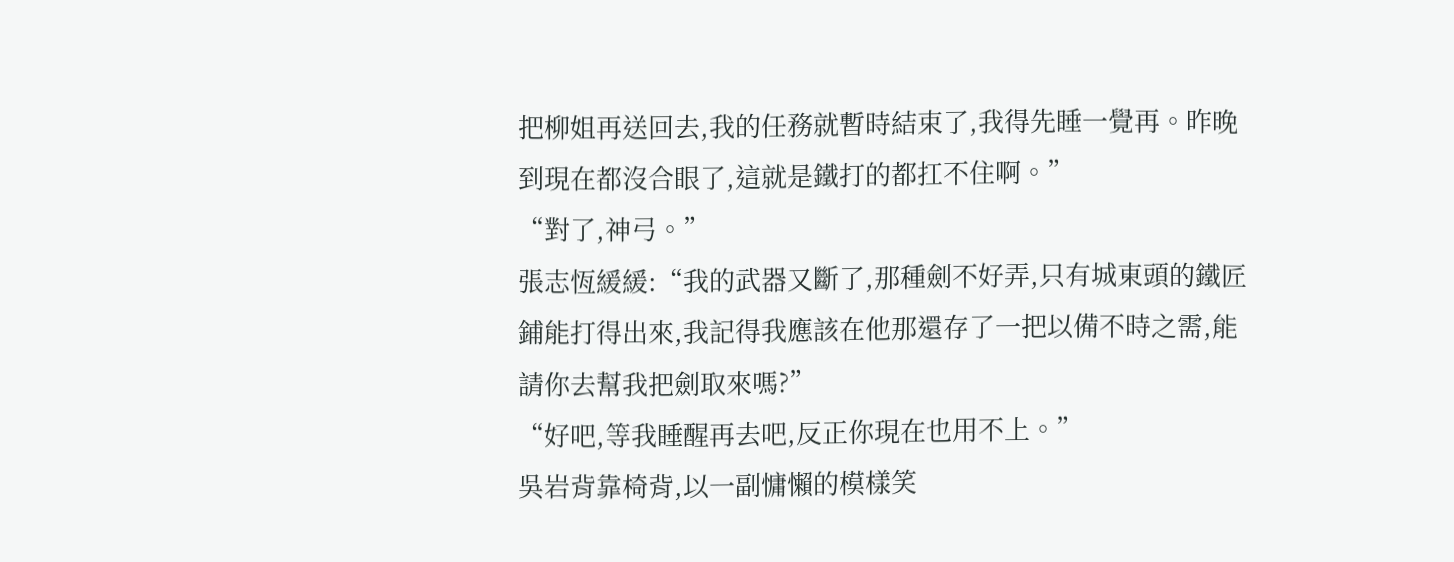把柳姐再送回去,我的任務就暫時結束了,我得先睡一覺再。昨晚到現在都沒合眼了,這就是鐵打的都扛不住啊。”
“對了,神弓。”
張志恆緩緩:“我的武器又斷了,那種劍不好弄,只有城東頭的鐵匠鋪能打得出來,我記得我應該在他那還存了一把以備不時之需,能請你去幫我把劍取來嗎?”
“好吧,等我睡醒再去吧,反正你現在也用不上。”
吳岩背靠椅背,以一副慵懶的模樣笑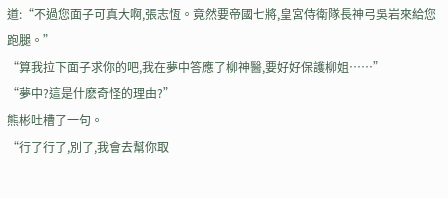道:“不過您面子可真大啊,張志恆。竟然要帝國七將,皇宮侍衛隊長神弓吳岩來給您跑腿。”
“算我拉下面子求你的吧,我在夢中答應了柳神醫,要好好保護柳姐……”
“夢中?這是什麽奇怪的理由?”
熊彬吐槽了一句。
“行了行了,別了,我會去幫你取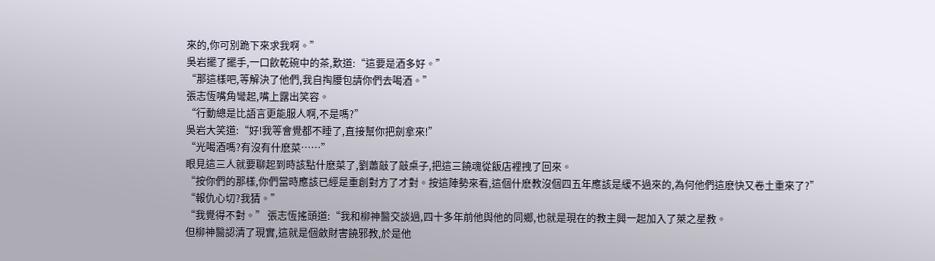來的,你可別跪下來求我啊。”
吳岩擺了擺手,一口飲乾碗中的茶,歎道:“這要是酒多好。”
“那這樣吧,等解決了他們,我自掏腰包請你們去喝酒。”
張志恆嘴角彎起,嘴上露出笑容。
“行動總是比語言更能服人啊,不是嗎?”
吳岩大笑道:“好!我等會覺都不睡了,直接幫你把劍拿來!”
“光喝酒嗎?有沒有什麽菜……”
眼見這三人就要聊起到時該點什麽菜了,劉蕭敲了敲桌子,把這三饒魂從飯店裡拽了回來。
“按你們的那樣,你們當時應該已經是重創對方了才對。按這陣勢來看,這個什麽教沒個四五年應該是緩不過來的,為何他們這麽快又卷土重來了?”
“報仇心切?我猜。”
“我覺得不對。” 張志恆搖頭道:“我和柳神醫交談過,四十多年前他與他的同鄉,也就是現在的教主興一起加入了萊之星教。
但柳神醫認清了現實,這就是個斂財害饒邪教,於是他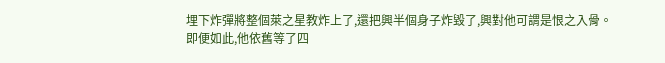埋下炸彈將整個萊之星教炸上了,還把興半個身子炸毀了,興對他可謂是恨之入骨。
即便如此,他依舊等了四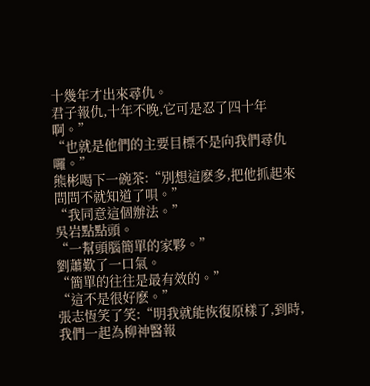十幾年才出來尋仇。
君子報仇,十年不晚,它可是忍了四十年啊。”
“也就是他們的主要目標不是向我們尋仇囉。”
熊彬喝下一碗茶:“別想這麽多,把他抓起來問問不就知道了唄。”
“我同意這個辦法。”
吳岩點點頭。
“一幫頭腦簡單的家夥。”
劉蕭歎了一口氣。
“簡單的往往是最有效的。”
“這不是很好麽。”
張志恆笑了笑:“明我就能恢復原樣了,到時,我們一起為柳神醫報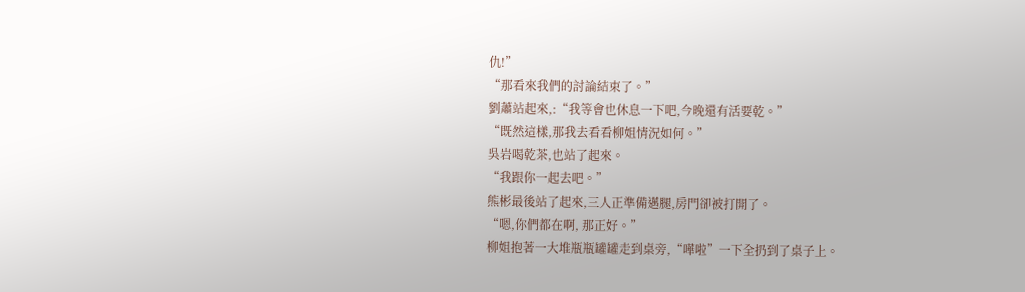仇!”
“那看來我們的討論結束了。”
劉蕭站起來,:“我等會也休息一下吧,今晚還有活要乾。”
“既然這樣,那我去看看柳姐情況如何。”
吳岩喝乾茶,也站了起來。
“我跟你一起去吧。”
熊彬最後站了起來,三人正準備邁腿,房門卻被打開了。
“嗯,你們都在啊, 那正好。”
柳姐抱著一大堆瓶瓶罐罐走到桌旁,“嘩啦”一下全扔到了桌子上。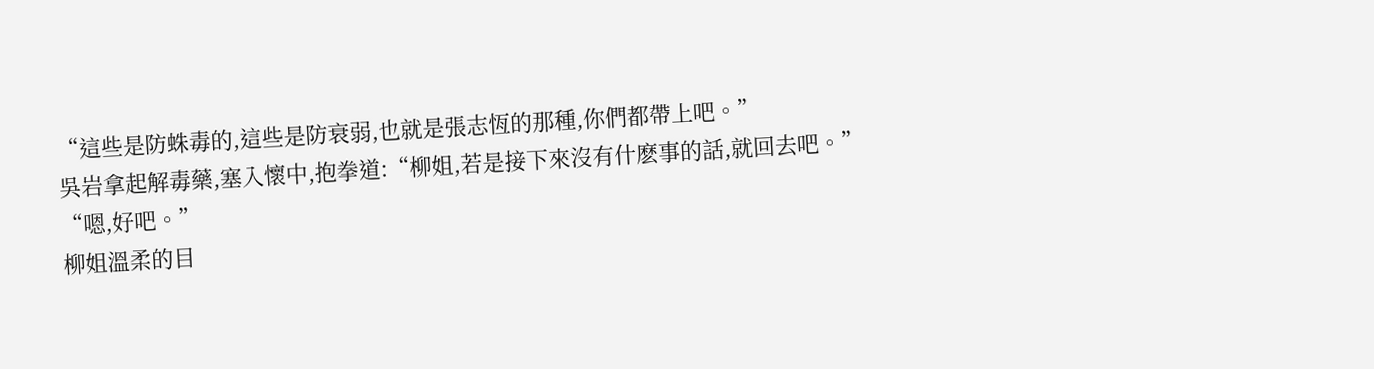“這些是防蛛毒的,這些是防衰弱,也就是張志恆的那種,你們都帶上吧。”
吳岩拿起解毒藥,塞入懷中,抱拳道:“柳姐,若是接下來沒有什麽事的話,就回去吧。”
“嗯,好吧。”
柳姐溫柔的目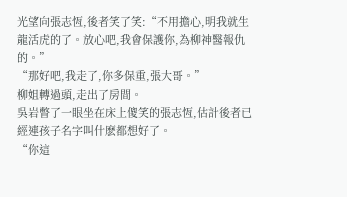光望向張志恆,後者笑了笑:“不用擔心,明我就生龍活虎的了。放心吧,我會保護你,為柳神醫報仇的。”
“那好吧,我走了,你多保重,張大哥。”
柳姐轉過頭,走出了房間。
吳岩瞥了一眼坐在床上傻笑的張志恆,估計後者已經連孩子名字叫什麽都想好了。
“你這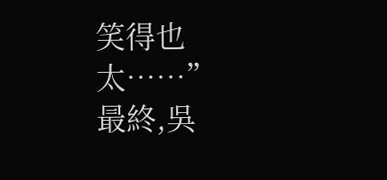笑得也太……”
最終,吳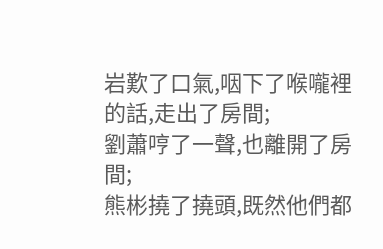岩歎了口氣,咽下了喉嚨裡的話,走出了房間;
劉蕭哼了一聲,也離開了房間;
熊彬撓了撓頭,既然他們都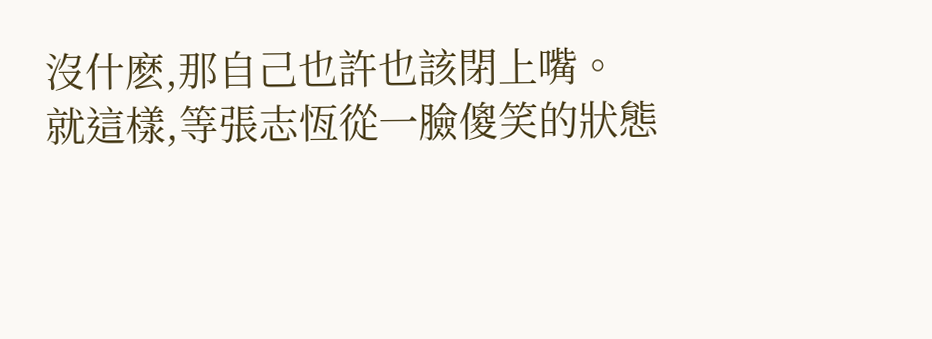沒什麽,那自己也許也該閉上嘴。
就這樣,等張志恆從一臉傻笑的狀態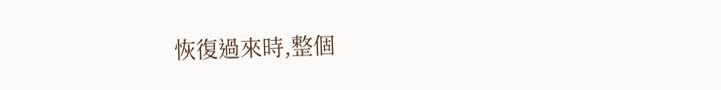恢復過來時,整個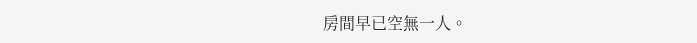房間早已空無一人。